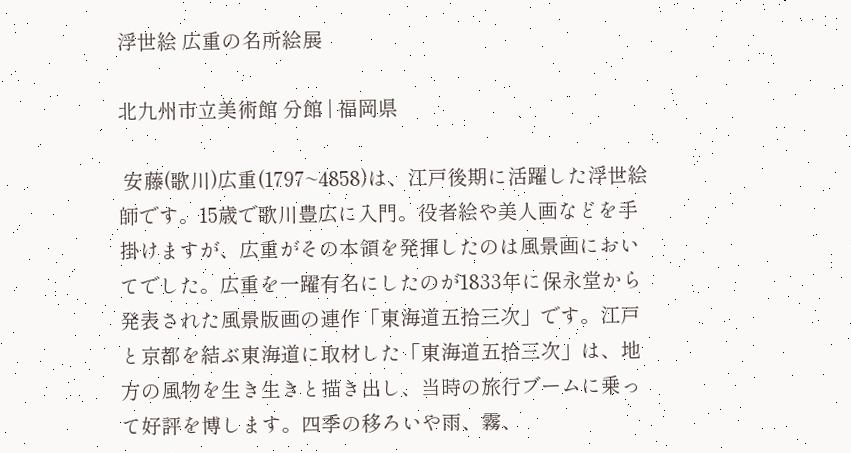浮世絵 広重の名所絵展

北九州市立美術館 分館 | 福岡県

 安藤(歌川)広重(1797~4858)は、江戸後期に活躍した浮世絵師です。15歳で歌川豊広に入門。役者絵や美人画などを手掛けますが、広重がその本領を発揮したのは風景画においてでした。広重を一躍有名にしたのが1833年に保永堂から発表された風景版画の連作「東海道五拾三次」です。江戸と京都を結ぶ東海道に取材した「東海道五拾三次」は、地方の風物を生き生きと描き出し、当時の旅行ブームに乗って好評を博します。四季の移ろいや雨、霧、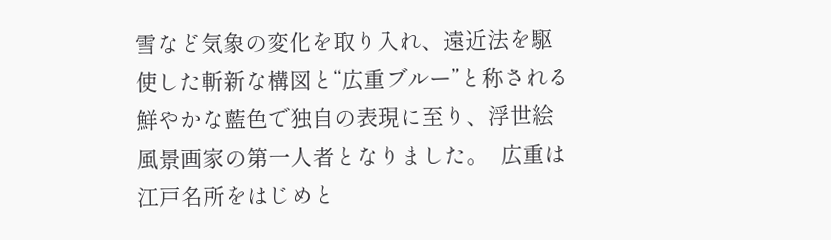雪など気象の変化を取り入れ、遠近法を駆使した斬新な構図と“広重ブルー”と称される鮮やかな藍色で独自の表現に至り、浮世絵風景画家の第一人者となりました。  広重は江戸名所をはじめと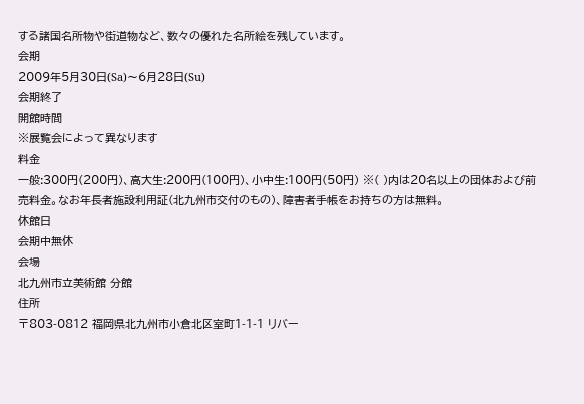する諸国名所物や街道物など、数々の優れた名所絵を残しています。
会期
2009年5月30日(Sa)〜6月28日(Su)
会期終了
開館時間
※展覧会によって異なります
料金
一般:300円(200円)、高大生:200円(100円)、小中生:100円(50円) ※( )内は20名以上の団体および前売料金。なお年長者施設利用証(北九州市交付のもの)、障害者手帳をお持ちの方は無料。
休館日
会期中無休
会場
北九州市立美術館 分館
住所
〒803-0812 福岡県北九州市小倉北区室町1-1-1 リバー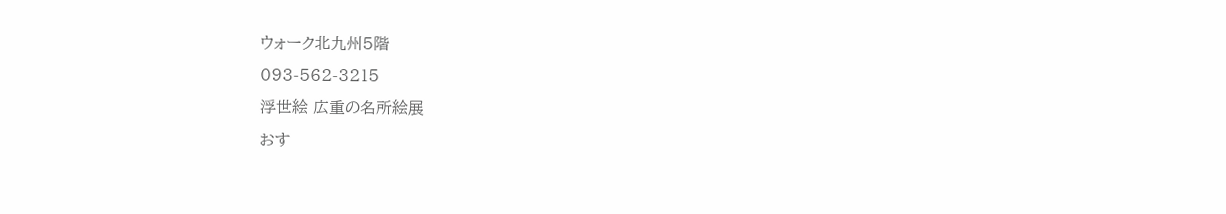ウォーク北九州5階
093-562-3215
浮世絵 広重の名所絵展
おす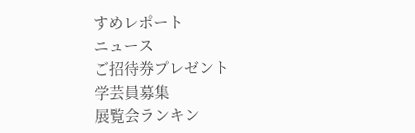すめレポート
ニュース
ご招待券プレゼント
学芸員募集
展覧会ランキン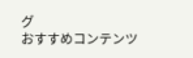グ
おすすめコンテンツ